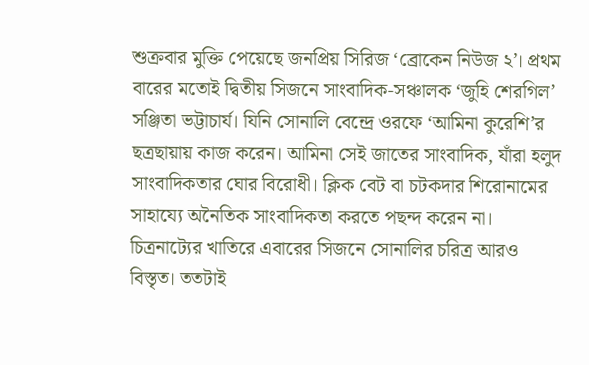শুক্রবার মুক্তি পেয়েছে জনপ্রিয় সিরিজ ‘ব্রোকেন নিউজ ২’। প্রথম বারের মতোই দ্বিতীয় সিজনে সাংবাদিক-সঞ্চালক ‘জুহি শেরগিল’ সঞ্জিতা ভট্টাচার্য। যিনি সোনালি বেন্দ্রে ওরফে ‘আমিনা কুরেশি’র ছত্রছায়ায় কাজ করেন। আমিনা সেই জাতের সাংবাদিক, যাঁরা হলুদ সাংবাদিকতার ঘোর বিরোধী। ক্লিক বেট বা চটকদার শিরোনামের সাহায্যে অনৈতিক সাংবাদিকতা করতে পছন্দ করেন না। চিত্রনাট্যের খাতিরে এবারের সিজনে সোনালির চরিত্র আরও বিস্তৃত। ততটাই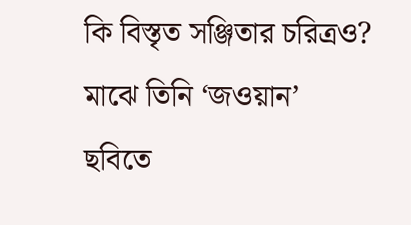কি বিস্তৃত সঞ্জিতার চরিত্রও? মাঝে তিনি ‘জওয়ান’ ছবিতে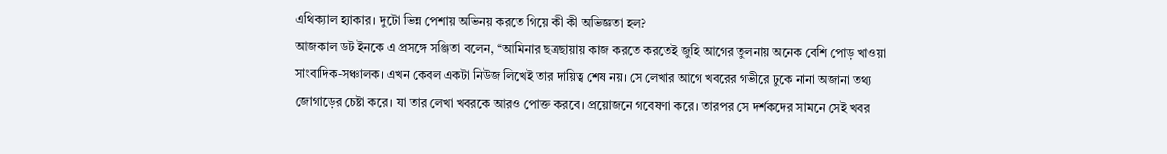এথিক্যাল হ্যাকার। দুটো ভিন্ন পেশায় অভিনয় করতে গিয়ে কী কী অভিজ্ঞতা হল?
আজকাল ডট ইনকে এ প্রসঙ্গে সঞ্জিতা বলেন, ‘‘আমিনার ছত্রছায়ায় কাজ করতে করতেই জুহি আগের তুলনায় অনেক বেশি পোড় খাওয়া সাংবাদিক-সঞ্চালক। এখন কেবল একটা নিউজ লিখেই তার দায়িত্ব শেষ নয়। সে লেখার আগে খবরের গভীরে ঢুকে নানা অজানা তথ্য জোগাড়ের চেষ্টা করে। যা তার লেখা খবরকে আরও পোক্ত করবে। প্রয়োজনে গবেষণা করে। তারপর সে দর্শকদের সামনে সেই খবর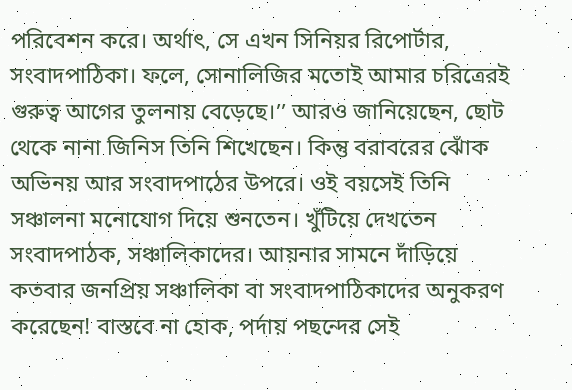পরিবেশন করে। অর্থাৎ, সে এখন সিনিয়র রিপোর্টার, সংবাদপাঠিকা। ফলে, সোনালিজির মতোই আমার চরিত্রেরই গুরুত্ব আগের তুলনায় বেড়েছে।’’ আরও জানিয়েছেন, ছোট থেকে নানা জিনিস তিনি শিখেছেন। কিন্তু বরাবরের ঝোঁক অভিনয় আর সংবাদপাঠের উপরে। ওই বয়সেই তিনি সঞ্চালনা মনোযোগ দিয়ে শুনতেন। খুঁটিয়ে দেখতেন সংবাদপাঠক, সঞ্চালিকাদের। আয়নার সামনে দাঁড়িয়ে কতবার জনপ্রিয় সঞ্চালিকা বা সংবাদপাঠিকাদের অনুকরণ করেছেন! বাস্তবে না হোক, পর্দায় পছন্দের সেই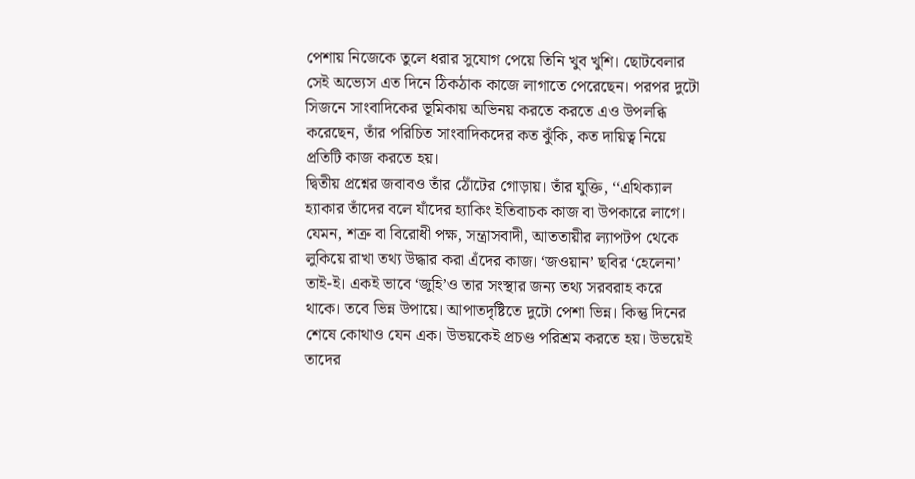পেশায় নিজেকে তুলে ধরার সুযোগ পেয়ে তিনি খুব খুশি। ছোটবেলার সেই অভ্যেস এত দিনে ঠিকঠাক কাজে লাগাতে পেরেছেন। পরপর দুটো সিজনে সাংবাদিকের ভূমিকায় অভিনয় করতে করতে এও উপলব্ধি করেছেন, তাঁর পরিচিত সাংবাদিকদের কত ঝুঁকি, কত দায়িত্ব নিয়ে প্রতিটি কাজ করতে হয়।
দ্বিতীয় প্রশ্নের জবাবও তাঁর ঠোঁটের গোড়ায়। তাঁর যুক্তি, ‘‘এথিক্যাল হ্যাকার তাঁদের বলে যাঁদের হ্যাকিং ইতিবাচক কাজ বা উপকারে লাগে। যেমন, শত্রু বা বিরোধী পক্ষ, সন্ত্রাসবাদী, আততায়ীর ল্যাপটপ থেকে লুকিয়ে রাখা তথ্য উদ্ধার করা এঁদের কাজ। ‘জওয়ান’ ছবির ‘হেলেনা’ তাই-ই। একই ভাবে ‘জুহি’ও তার সংস্থার জন্য তথ্য সরবরাহ করে থাকে। তবে ভিন্ন উপায়ে। আপাতদৃষ্টিতে দুটো পেশা ভিন্ন। কিন্তু দিনের শেষে কোথাও যেন এক। উভয়কেই প্রচণ্ড পরিশ্রম করতে হয়। উভয়েই তাদের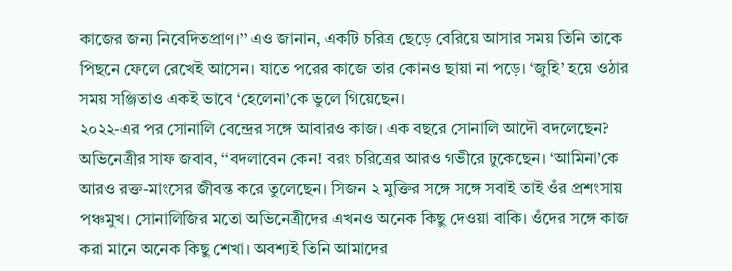কাজের জন্য নিবেদিতপ্রাণ।’’ এও জানান, একটি চরিত্র ছেড়ে বেরিয়ে আসার সময় তিনি তাকে পিছনে ফেলে রেখেই আসেন। যাতে পরের কাজে তার কোনও ছায়া না পড়ে। ‘জুহি’ হয়ে ওঠার সময় সঞ্জিতাও একই ভাবে ‘হেলেনা’কে ভুলে গিয়েছেন।
২০২২-এর পর সোনালি বেন্দ্রের সঙ্গে আবারও কাজ। এক বছরে সোনালি আদৌ বদলেছেন?
অভিনেত্রীর সাফ জবাব, ‘‘বদলাবেন কেন! বরং চরিত্রের আরও গভীরে ঢুকেছেন। ‘আমিনা’কে আরও রক্ত-মাংসের জীবন্ত করে তুলেছেন। সিজন ২ মুক্তির সঙ্গে সঙ্গে সবাই তাই ওঁর প্রশংসায় পঞ্চমুখ। সোনালিজির মতো অভিনেত্রীদের এখনও অনেক কিছু দেওয়া বাকি। ওঁদের সঙ্গে কাজ করা মানে অনেক কিছু শেখা। অবশ্যই তিনি আমাদের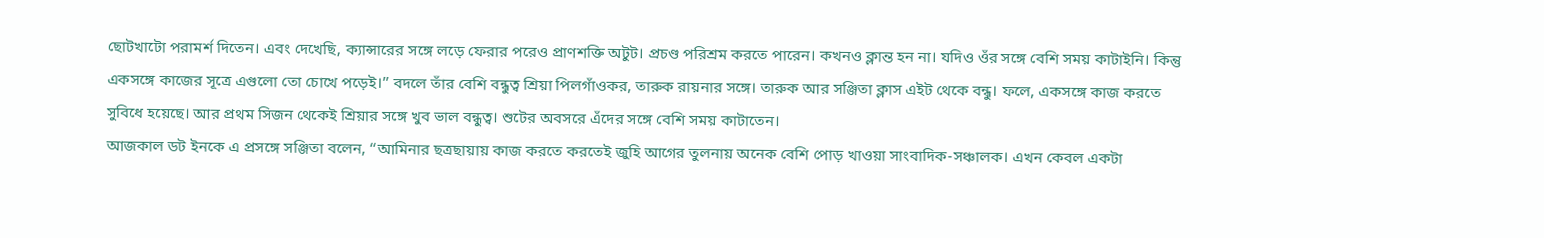ছোটখাটো পরামর্শ দিতেন। এবং দেখেছি, ক্যান্সারের সঙ্গে লড়ে ফেরার পরেও প্রাণশক্তি অটুট। প্রচণ্ড পরিশ্রম করতে পারেন। কখনও ক্লান্ত হন না। যদিও ওঁর সঙ্গে বেশি সময় কাটাইনি। কিন্তু একসঙ্গে কাজের সূত্রে এগুলো তো চোখে পড়েই।’’ বদলে তাঁর বেশি বন্ধুত্ব শ্রিয়া পিলগাঁওকর, তারুক রায়নার সঙ্গে। তারুক আর সঞ্জিতা ক্লাস এইট থেকে বন্ধু। ফলে, একসঙ্গে কাজ করতে সুবিধে হয়েছে। আর প্রথম সিজন থেকেই শ্রিয়ার সঙ্গে খুব ভাল বন্ধুত্ব। শুটের অবসরে এঁদের সঙ্গে বেশি সময় কাটাতেন।
আজকাল ডট ইনকে এ প্রসঙ্গে সঞ্জিতা বলেন, ‘‘আমিনার ছত্রছায়ায় কাজ করতে করতেই জুহি আগের তুলনায় অনেক বেশি পোড় খাওয়া সাংবাদিক-সঞ্চালক। এখন কেবল একটা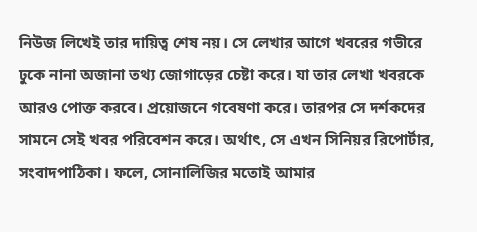নিউজ লিখেই তার দায়িত্ব শেষ নয়। সে লেখার আগে খবরের গভীরে ঢুকে নানা অজানা তথ্য জোগাড়ের চেষ্টা করে। যা তার লেখা খবরকে আরও পোক্ত করবে। প্রয়োজনে গবেষণা করে। তারপর সে দর্শকদের সামনে সেই খবর পরিবেশন করে। অর্থাৎ, সে এখন সিনিয়র রিপোর্টার, সংবাদপাঠিকা। ফলে, সোনালিজির মতোই আমার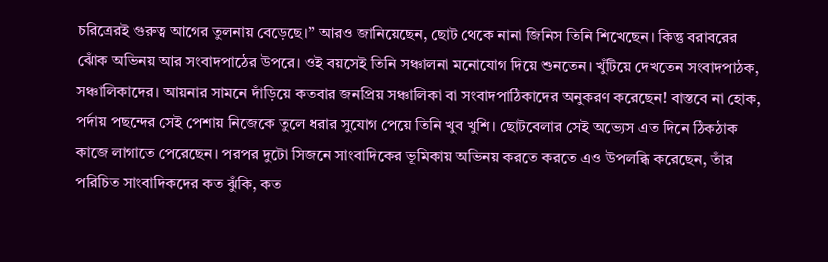চরিত্রেরই গুরুত্ব আগের তুলনায় বেড়েছে।’’ আরও জানিয়েছেন, ছোট থেকে নানা জিনিস তিনি শিখেছেন। কিন্তু বরাবরের ঝোঁক অভিনয় আর সংবাদপাঠের উপরে। ওই বয়সেই তিনি সঞ্চালনা মনোযোগ দিয়ে শুনতেন। খুঁটিয়ে দেখতেন সংবাদপাঠক, সঞ্চালিকাদের। আয়নার সামনে দাঁড়িয়ে কতবার জনপ্রিয় সঞ্চালিকা বা সংবাদপাঠিকাদের অনুকরণ করেছেন! বাস্তবে না হোক, পর্দায় পছন্দের সেই পেশায় নিজেকে তুলে ধরার সুযোগ পেয়ে তিনি খুব খুশি। ছোটবেলার সেই অভ্যেস এত দিনে ঠিকঠাক কাজে লাগাতে পেরেছেন। পরপর দুটো সিজনে সাংবাদিকের ভূমিকায় অভিনয় করতে করতে এও উপলব্ধি করেছেন, তাঁর পরিচিত সাংবাদিকদের কত ঝুঁকি, কত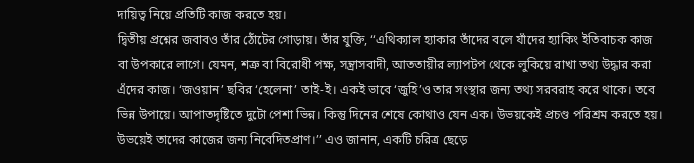দায়িত্ব নিয়ে প্রতিটি কাজ করতে হয়।
দ্বিতীয় প্রশ্নের জবাবও তাঁর ঠোঁটের গোড়ায়। তাঁর যুক্তি, ‘‘এথিক্যাল হ্যাকার তাঁদের বলে যাঁদের হ্যাকিং ইতিবাচক কাজ বা উপকারে লাগে। যেমন, শত্রু বা বিরোধী পক্ষ, সন্ত্রাসবাদী, আততায়ীর ল্যাপটপ থেকে লুকিয়ে রাখা তথ্য উদ্ধার করা এঁদের কাজ। ‘জওয়ান’ ছবির ‘হেলেনা’ তাই-ই। একই ভাবে ‘জুহি’ও তার সংস্থার জন্য তথ্য সরবরাহ করে থাকে। তবে ভিন্ন উপায়ে। আপাতদৃষ্টিতে দুটো পেশা ভিন্ন। কিন্তু দিনের শেষে কোথাও যেন এক। উভয়কেই প্রচণ্ড পরিশ্রম করতে হয়। উভয়েই তাদের কাজের জন্য নিবেদিতপ্রাণ।’’ এও জানান, একটি চরিত্র ছেড়ে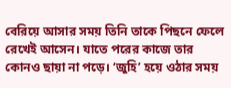বেরিয়ে আসার সময় তিনি তাকে পিছনে ফেলে রেখেই আসেন। যাতে পরের কাজে তার কোনও ছায়া না পড়ে। ‘জুহি’ হয়ে ওঠার সময়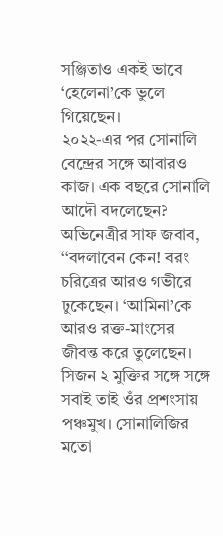সঞ্জিতাও একই ভাবে ‘হেলেনা’কে ভুলে গিয়েছেন।
২০২২-এর পর সোনালি বেন্দ্রের সঙ্গে আবারও কাজ। এক বছরে সোনালি আদৌ বদলেছেন?
অভিনেত্রীর সাফ জবাব, ‘‘বদলাবেন কেন! বরং চরিত্রের আরও গভীরে ঢুকেছেন। ‘আমিনা’কে আরও রক্ত-মাংসের জীবন্ত করে তুলেছেন। সিজন ২ মুক্তির সঙ্গে সঙ্গে সবাই তাই ওঁর প্রশংসায় পঞ্চমুখ। সোনালিজির মতো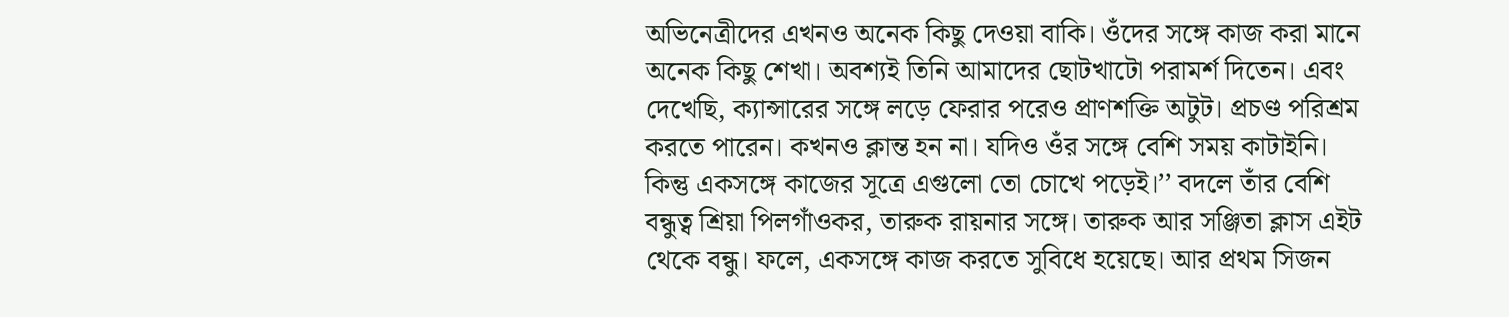অভিনেত্রীদের এখনও অনেক কিছু দেওয়া বাকি। ওঁদের সঙ্গে কাজ করা মানে অনেক কিছু শেখা। অবশ্যই তিনি আমাদের ছোটখাটো পরামর্শ দিতেন। এবং দেখেছি, ক্যান্সারের সঙ্গে লড়ে ফেরার পরেও প্রাণশক্তি অটুট। প্রচণ্ড পরিশ্রম করতে পারেন। কখনও ক্লান্ত হন না। যদিও ওঁর সঙ্গে বেশি সময় কাটাইনি। কিন্তু একসঙ্গে কাজের সূত্রে এগুলো তো চোখে পড়েই।’’ বদলে তাঁর বেশি বন্ধুত্ব শ্রিয়া পিলগাঁওকর, তারুক রায়নার সঙ্গে। তারুক আর সঞ্জিতা ক্লাস এইট থেকে বন্ধু। ফলে, একসঙ্গে কাজ করতে সুবিধে হয়েছে। আর প্রথম সিজন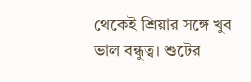থেকেই শ্রিয়ার সঙ্গে খুব ভাল বন্ধুত্ব। শুটের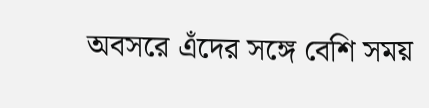অবসরে এঁদের সঙ্গে বেশি সময়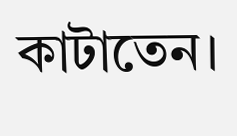কাটাতেন।